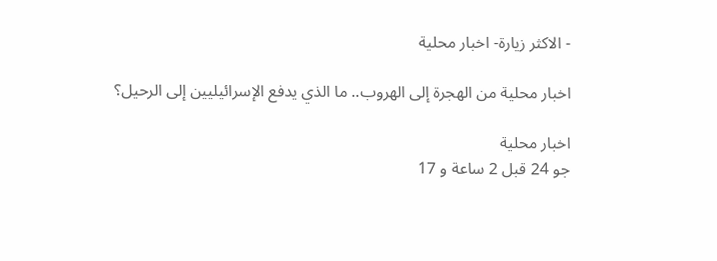- الاكثر زيارة- اخبار محلية

اخبار محلية من الهجرة إلى الهروب.. ما الذي يدفع الإسرائيليين إلى الرحيل؟

اخبار محلية
جو 24 قبل 2 ساعة و 17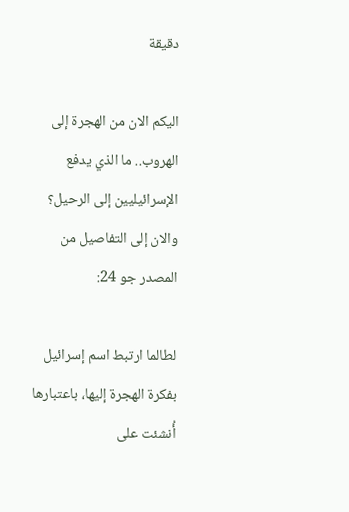دقيقة

اليكم الان من الهجرة إلى الهروب.. ما الذي يدفع الإسرائيليين إلى الرحيل؟ والان إلى التفاصيل من المصدر جو 24:

لطالما ارتبط اسم إسرائيل بفكرة الهجرة إليها، باعتبارها أُنشئت على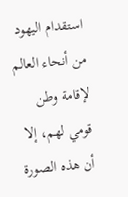استقدام اليهود من أنحاء العالم لإقامة وطن قومي لهم، إلا أن هذه الصورة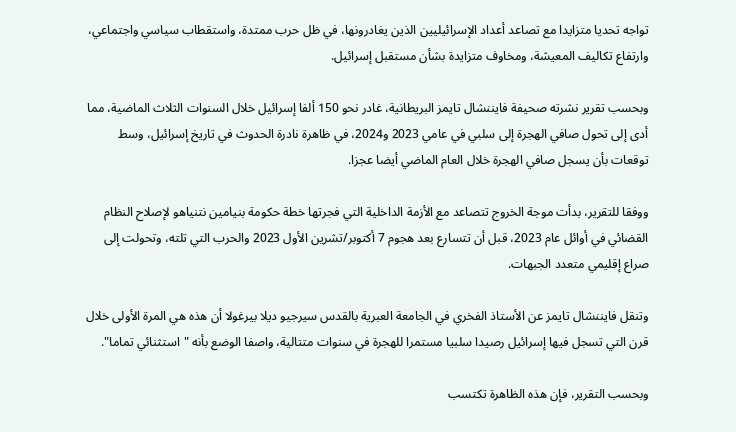تواجه تحديا متزايدا مع تصاعد أعداد الإسرائيليين الذين يغادرونها، في ظل حرب ممتدة، واستقطاب سياسي واجتماعي، وارتفاع تكاليف المعيشة، ومخاوف متزايدة بشأن مستقبل إسرائيل.

وبحسب تقرير نشرته صحيفة فايننشال تايمز البريطانية، غادر نحو 150 ألفا إسرائيل خلال السنوات الثلاث الماضية، مما أدى إلى تحول صافي الهجرة إلى سلبي في عامي 2023 و2024، في ظاهرة نادرة الحدوث في تاريخ إسرائيل، وسط توقعات بأن يسجل صافي الهجرة خلال العام الماضي أيضا عجزا.

ووفقا للتقرير، بدأت موجة الخروج تتصاعد مع الأزمة الداخلية التي فجرتها خطة حكومة بنيامين نتنياهو لإصلاح النظام القضائي في أوائل عام 2023، قبل أن تتسارع بعد هجوم 7 أكتوبر/تشرين الأول 2023 والحرب التي تلته، وتحولت إلى صراع إقليمي متعدد الجبهات.

وتنقل فايننشال تايمز عن الأستاذ الفخري في الجامعة العبرية بالقدس سيرجيو ديلا بيرغولا أن هذه هي المرة الأولى خلال قرن التي تسجل فيها إسرائيل رصيدا سلبيا مستمرا للهجرة في سنوات متتالية، واصفا الوضع بأنه "استثنائي تماما".

وبحسب التقرير، فإن هذه الظاهرة تكتسب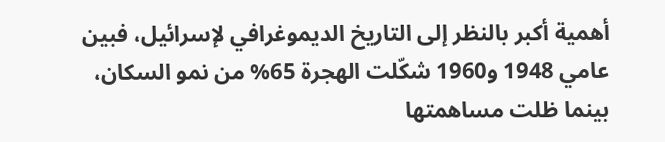أهمية أكبر بالنظر إلى التاريخ الديموغرافي لإسرائيل، فبين عامي 1948 و1960 شكّلت الهجرة 65% من نمو السكان، بينما ظلت مساهمتها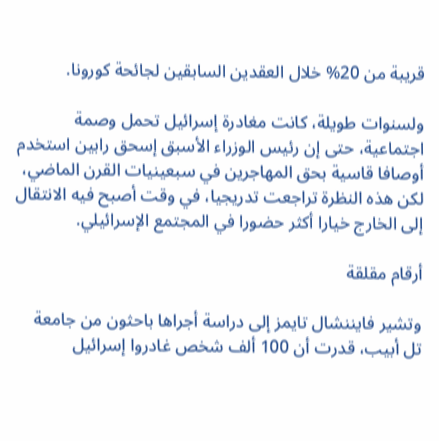قريبة من 20% خلال العقدين السابقين لجائحة كورونا.

ولسنوات طويلة، كانت مغادرة إسرائيل تحمل وصمة اجتماعية، حتى إن رئيس الوزراء الأسبق إسحق رابين استخدم أوصافا قاسية بحق المهاجرين في سبعينيات القرن الماضي، لكن هذه النظرة تراجعت تدريجيا، في وقت أصبح فيه الانتقال إلى الخارج خيارا أكثر حضورا في المجتمع الإسرائيلي.

أرقام مقلقة

وتشير فايننشال تايمز إلى دراسة أجراها باحثون من جامعة تل أبيب، قدرت أن 100 ألف شخص غادروا إسرائيل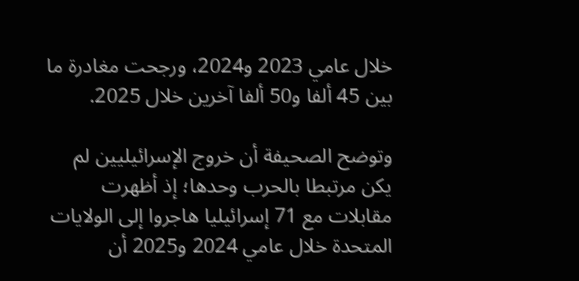خلال عامي 2023 و2024، ورجحت مغادرة ما بين 45 ألفا و50 ألفا آخرين خلال 2025.

وتوضح الصحيفة أن خروج الإسرائيليين لم يكن مرتبطا بالحرب وحدها؛ إذ أظهرت مقابلات مع 71 إسرائيليا هاجروا إلى الولايات المتحدة خلال عامي 2024 و2025 أن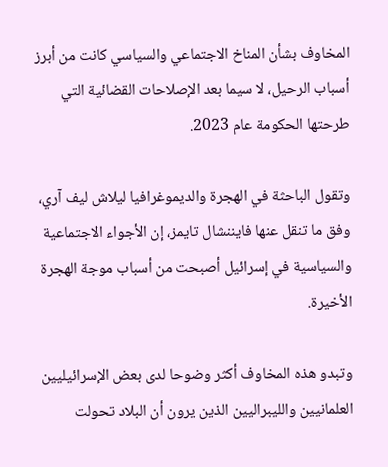المخاوف بشأن المناخ الاجتماعي والسياسي كانت من أبرز أسباب الرحيل، لا سيما بعد الإصلاحات القضائية التي طرحتها الحكومة عام 2023.

وتقول الباحثة في الهجرة والديموغرافيا ليلاش ليف آري، وفق ما تنقل عنها فايننشال تايمز، إن الأجواء الاجتماعية والسياسية في إسرائيل أصبحت من أسباب موجة الهجرة الأخيرة.

وتبدو هذه المخاوف أكثر وضوحا لدى بعض الإسرائيليين العلمانيين والليبراليين الذين يرون أن البلاد تحولت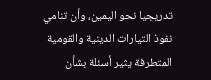تدريجيا نحو اليمين، وأن تنامي نفوذ التيارات الدينية والقومية المتطرفة يثير أسئلة بشأن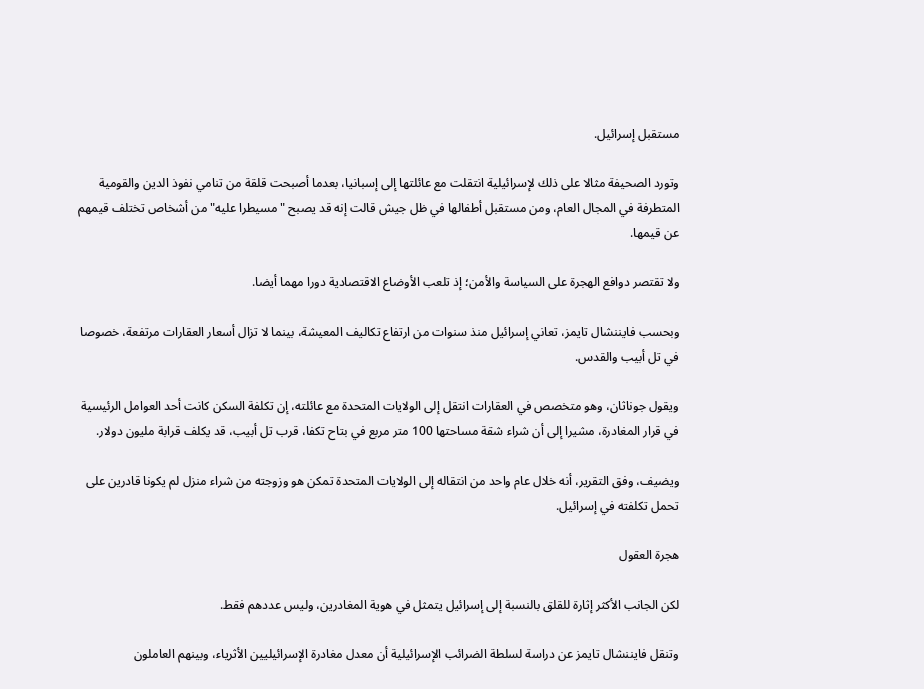مستقبل إسرائيل.

وتورد الصحيفة مثالا على ذلك لإسرائيلية انتقلت مع عائلتها إلى إسبانيا، بعدما أصبحت قلقة من تنامي نفوذ الدين والقومية المتطرفة في المجال العام، ومن مستقبل أطفالها في ظل جيش قالت إنه قد يصبح "مسيطرا عليه" من أشخاص تختلف قيمهم عن قيمها.

ولا تقتصر دوافع الهجرة على السياسة والأمن؛ إذ تلعب الأوضاع الاقتصادية دورا مهما أيضا.

وبحسب فايننشال تايمز، تعاني إسرائيل منذ سنوات من ارتفاع تكاليف المعيشة، بينما لا تزال أسعار العقارات مرتفعة، خصوصا في تل أبيب والقدس.

ويقول جوناثان، وهو متخصص في العقارات انتقل إلى الولايات المتحدة مع عائلته، إن تكلفة السكن كانت أحد العوامل الرئيسية في قرار المغادرة، مشيرا إلى أن شراء شقة مساحتها 100 متر مربع في بتاح تكفا، قرب تل أبيب، قد يكلف قرابة مليون دولار.

ويضيف، وفق التقرير، أنه خلال عام واحد من انتقاله إلى الولايات المتحدة تمكن هو وزوجته من شراء منزل لم يكونا قادرين على تحمل تكلفته في إسرائيل.

هجرة العقول

لكن الجانب الأكثر إثارة للقلق بالنسبة إلى إسرائيل يتمثل في هوية المغادرين، وليس عددهم فقط.

وتنقل فايننشال تايمز عن دراسة لسلطة الضرائب الإسرائيلية أن معدل مغادرة الإسرائيليين الأثرياء، وبينهم العاملون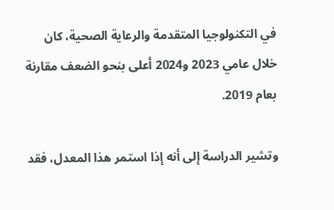في التكنولوجيا المتقدمة والرعاية الصحية، كان خلال عامي 2023 و2024 أعلى بنحو الضعف مقارنة بعام 2019.

وتشير الدراسة إلى أنه إذا استمر هذا المعدل، فقد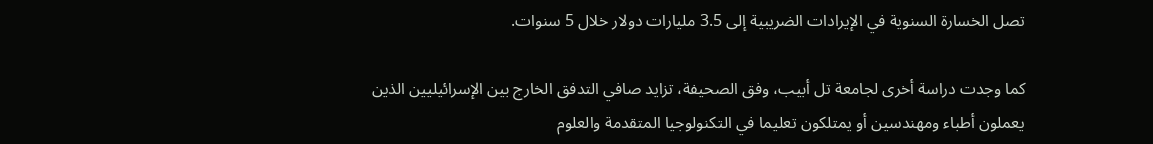تصل الخسارة السنوية في الإيرادات الضريبية إلى 3.5 مليارات دولار خلال 5 سنوات.

كما وجدت دراسة أخرى لجامعة تل أبيب، وفق الصحيفة، تزايد صافي التدفق الخارج بين الإسرائيليين الذين يعملون أطباء ومهندسين أو يمتلكون تعليما في التكنولوجيا المتقدمة والعلوم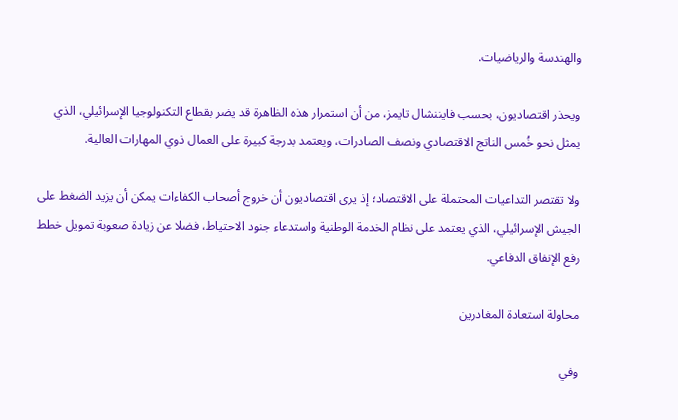والهندسة والرياضيات.

ويحذر اقتصاديون، بحسب فايننشال تايمز، من أن استمرار هذه الظاهرة قد يضر بقطاع التكنولوجيا الإسرائيلي، الذي يمثل نحو خُمس الناتج الاقتصادي ونصف الصادرات، ويعتمد بدرجة كبيرة على العمال ذوي المهارات العالية.

ولا تقتصر التداعيات المحتملة على الاقتصاد؛ إذ يرى اقتصاديون أن خروج أصحاب الكفاءات يمكن أن يزيد الضغط على الجيش الإسرائيلي، الذي يعتمد على نظام الخدمة الوطنية واستدعاء جنود الاحتياط، فضلا عن زيادة صعوبة تمويل خطط رفع الإنفاق الدفاعي.

محاولة استعادة المغادرين

وفي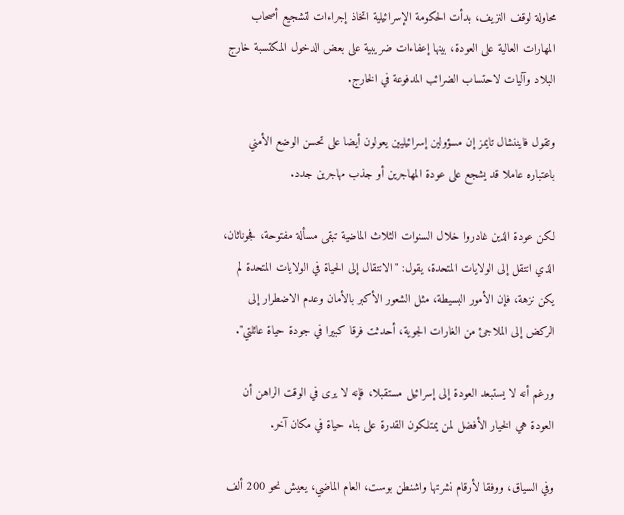محاولة لوقف النزيف، بدأت الحكومة الإسرائيلية اتخاذ إجراءات لتشجيع أصحاب المهارات العالية على العودة، بينها إعفاءات ضريبية على بعض الدخول المكتسبة خارج البلاد وآليات لاحتساب الضرائب المدفوعة في الخارج.

وتقول فايننشال تايمز إن مسؤولين إسرائيليين يعولون أيضا على تحسن الوضع الأمني باعتباره عاملا قد يشجع على عودة المهاجرين أو جذب مهاجرين جدد.

لكن عودة الذين غادروا خلال السنوات الثلاث الماضية تبقى مسألة مفتوحة، فجوناثان، الذي انتقل إلى الولايات المتحدة، يقول: "الانتقال إلى الحياة في الولايات المتحدة لم يكن نزهة، فإن الأمور البسيطة، مثل الشعور الأكبر بالأمان وعدم الاضطرار إلى الركض إلى الملاجئ من الغارات الجوية، أحدثت فرقا كبيرا في جودة حياة عائلتي".

ورغم أنه لا يستبعد العودة إلى إسرائيل مستقبلا، فإنه لا يرى في الوقت الراهن أن العودة هي الخيار الأفضل لمن يمتلكون القدرة على بناء حياة في مكان آخر.

وفي السياق، ووفقا لأرقام نشرتها واشنطن بوست، العام الماضي، يعيش نحو 200 ألف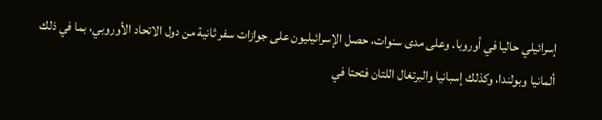إسرائيلي حاليا في أوروبا. وعلى مدى سنوات، حصل الإسرائيليون على جوازات سفر ثانية من دول الاتحاد الأوروبي، بما في ذلك ألمانيا وبولندا، وكذلك إسبانيا والبرتغال اللتان فتحتا في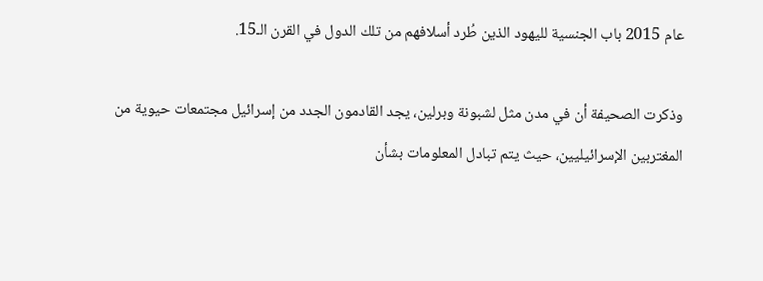عام 2015 باب الجنسية لليهود الذين طُرد أسلافهم من تلك الدول في القرن الـ15.

وذكرت الصحيفة أن في مدن مثل لشبونة وبرلين، يجد القادمون الجدد من إسرائيل مجتمعات حيوية من المغتربين الإسرائيليين، حيث يتم تبادل المعلومات بشأن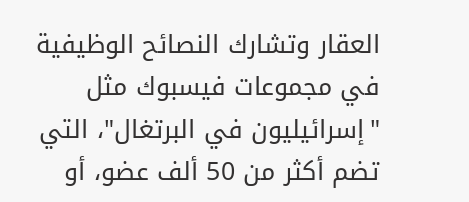العقار وتشارك النصائح الوظيفية في مجموعات فيسبوك مثل "إسرائيليون في البرتغال"، التي تضم أكثر من 50 ألف عضو، أو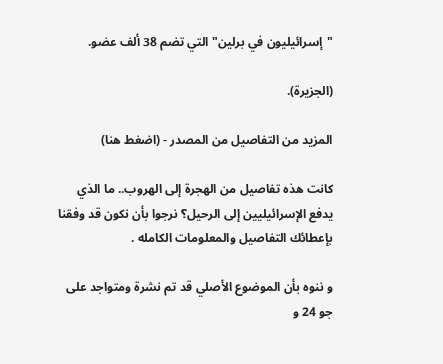"إسرائيليون في برلين" التي تضم 38 ألف عضو.

(الجزيرة).

المزيد من التفاصيل من المصدر - (اضغط هنا)

كانت هذه تفاصيل من الهجرة إلى الهروب.. ما الذي يدفع الإسرائيليين إلى الرحيل؟ نرجوا بأن نكون قد وفقنا بإعطائك التفاصيل والمعلومات الكامله .

و ننوه بأن الموضوع الأصلي قد تم نشرة ومتواجد على جو 24 و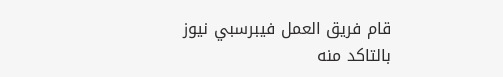قام فريق العمل فيبرسبي نيوز بالتاكد منه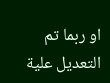او ربما تم التعديل علية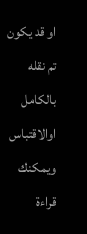او قد يكون تم نقله بالكامل اوالاقتباس ويمكنك قراءة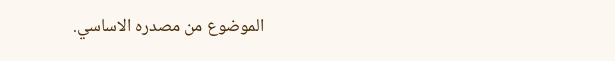الموضوع من مصدره الاساسي.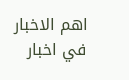اهم الاخبار في اخبار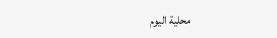محلية اليوم